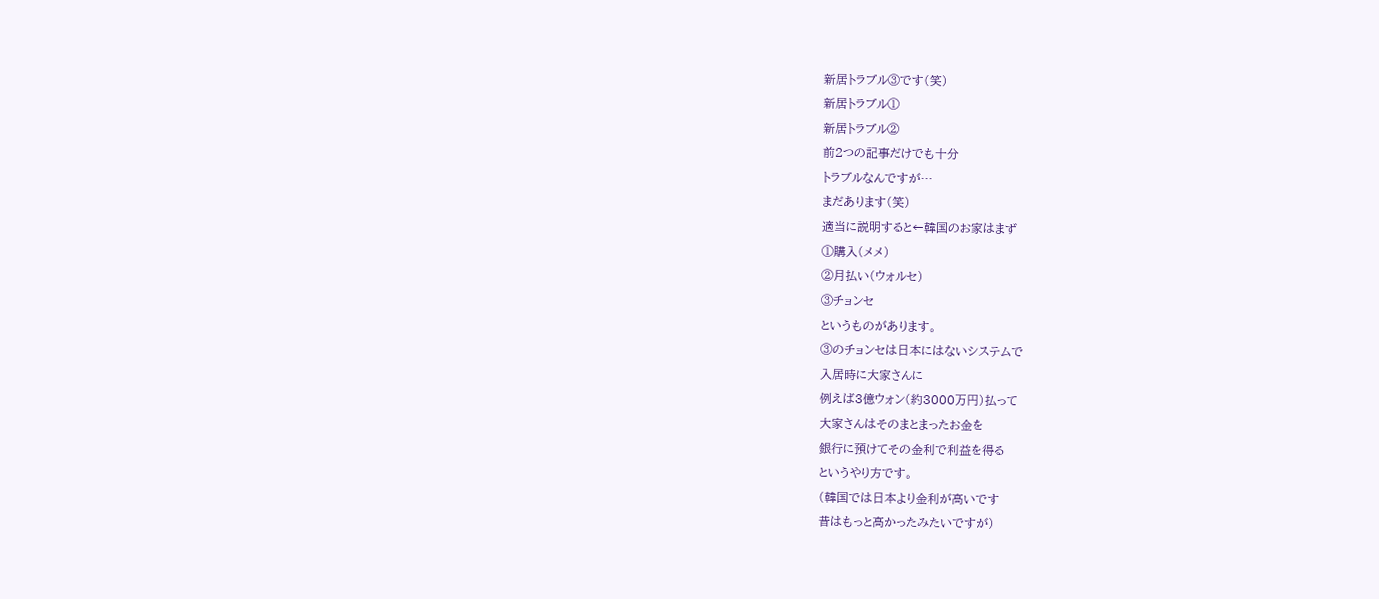新居トラブル③です(笑)
新居トラブル①
新居トラブル②
前2つの記事だけでも十分
トラブルなんですが…
まだあります(笑)
適当に説明すると←韓国のお家はまず
①購入(メメ)
②月払い(ウォルセ)
③チョンセ
というものがあります。
③のチョンセは日本にはないシステムで
入居時に大家さんに
例えば3億ウォン(約3000万円)払って
大家さんはそのまとまったお金を
銀行に預けてその金利で利益を得る
というやり方です。
(韓国では日本より金利が高いです
昔はもっと高かったみたいですが)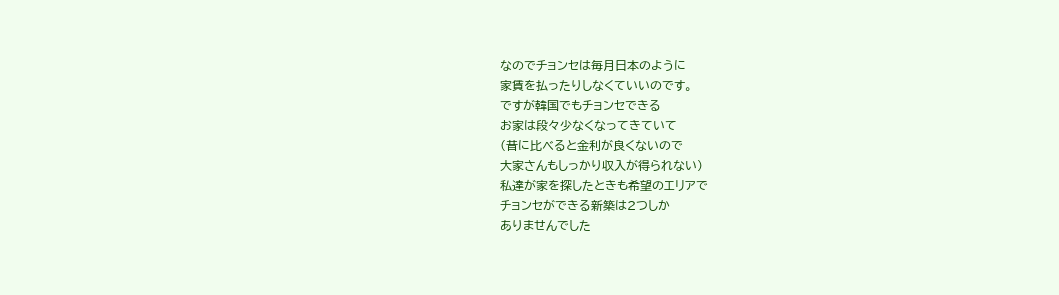なのでチョンセは毎月日本のように
家賃を払ったりしなくていいのです。
ですが韓国でもチョンセできる
お家は段々少なくなってきていて
(昔に比べると金利が良くないので
大家さんもしっかり収入が得られない)
私達が家を探したときも希望のエリアで
チョンセができる新築は2つしか
ありませんでした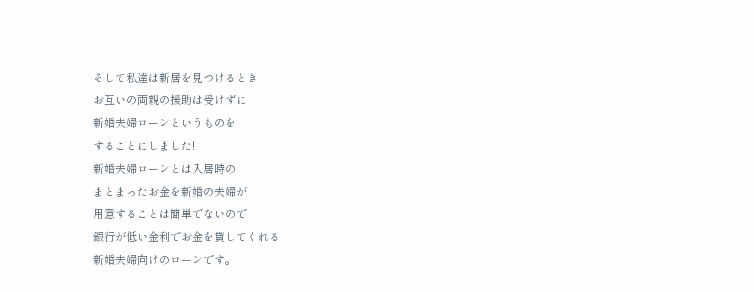そして私達は新居を見つけるとき
お互いの両親の援助は受けずに
新婚夫婦ローンというものを
することにしました!
新婚夫婦ローンとは入居時の
まとまったお金を新婚の夫婦が
用意することは簡単でないので
銀行が低い金利でお金を貸してくれる
新婚夫婦向けのローンです。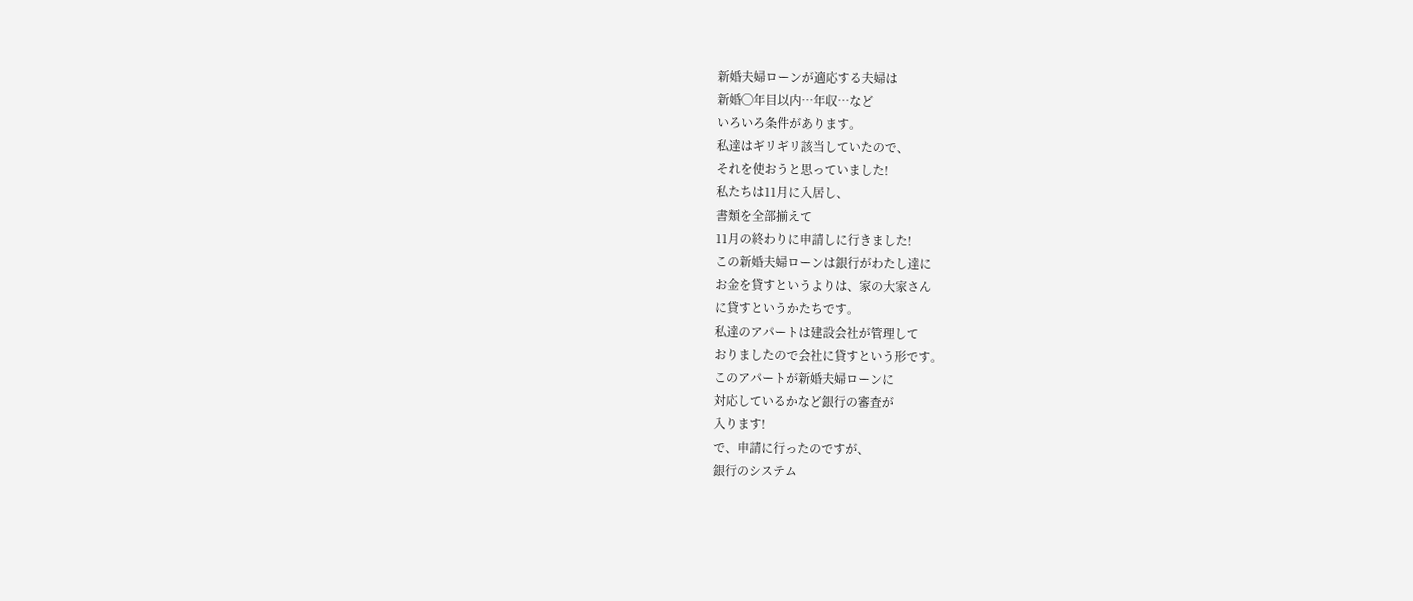新婚夫婦ローンが適応する夫婦は
新婚◯年目以内…年収…など
いろいろ条件があります。
私達はギリギリ該当していたので、
それを使おうと思っていました!
私たちは11月に入居し、
書類を全部揃えて
11月の終わりに申請しに行きました!
この新婚夫婦ローンは銀行がわたし達に
お金を貸すというよりは、家の大家さん
に貸すというかたちです。
私達のアパートは建設会社が管理して
おりましたので会社に貸すという形です。
このアパートが新婚夫婦ローンに
対応しているかなど銀行の審査が
入ります!
で、申請に行ったのですが、
銀行のシステム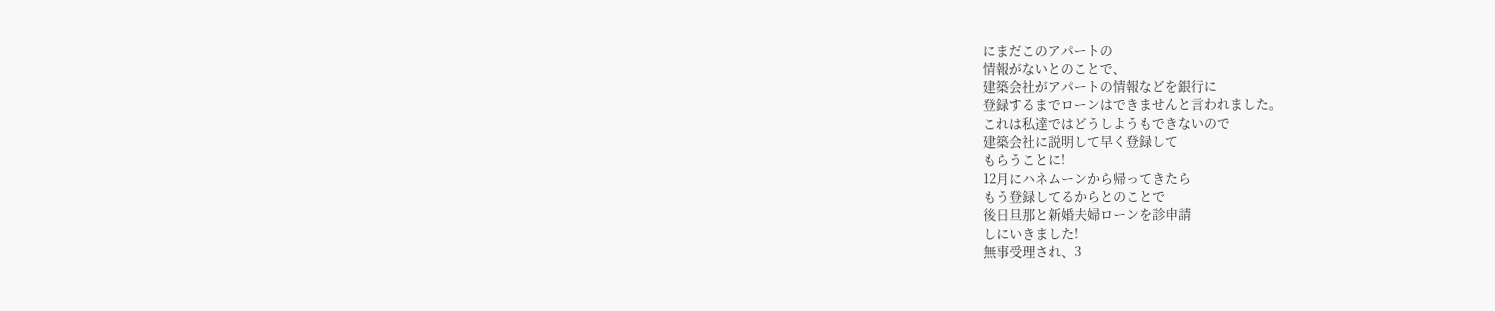にまだこのアパートの
情報がないとのことで、
建築会社がアパートの情報などを銀行に
登録するまでローンはできませんと言われました。
これは私達ではどうしようもできないので
建築会社に説明して早く登録して
もらうことに!
12月にハネムーンから帰ってきたら
もう登録してるからとのことで
後日旦那と新婚夫婦ローンを診申請
しにいきました!
無事受理され、3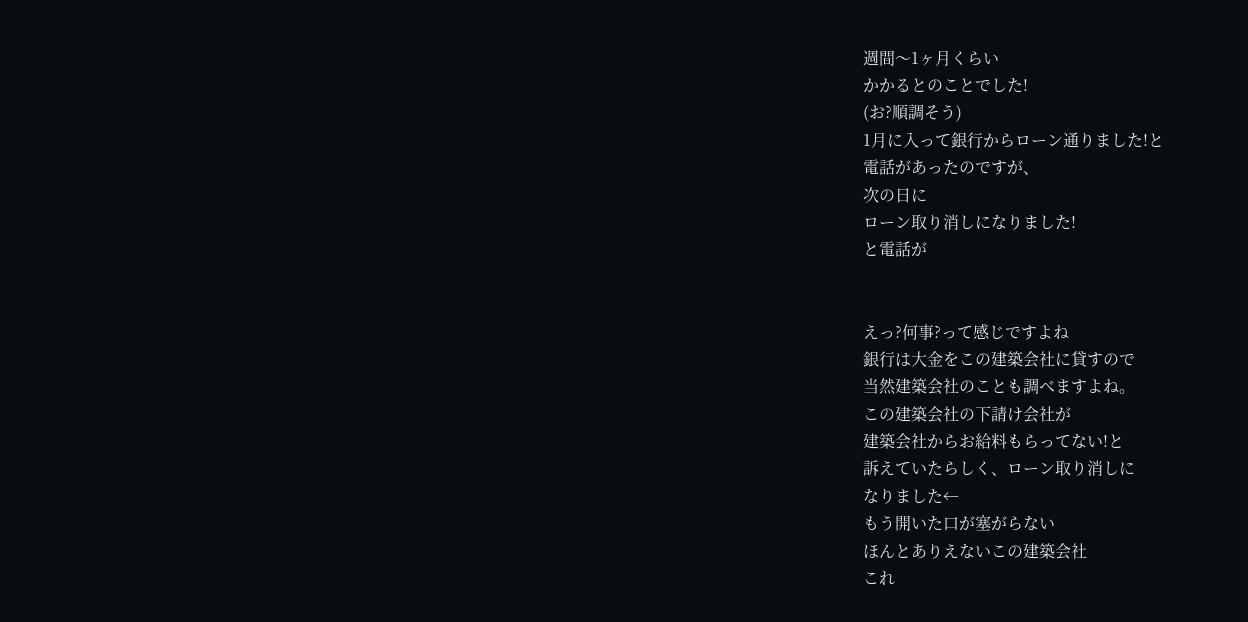週間〜1ヶ月くらい
かかるとのことでした!
(お?順調そう)
1月に入って銀行からローン通りました!と
電話があったのですが、
次の日に
ローン取り消しになりました!
と電話が


えっ?何事?って感じですよね
銀行は大金をこの建築会社に貸すので
当然建築会社のことも調べますよね。
この建築会社の下請け会社が
建築会社からお給料もらってない!と
訴えていたらしく、ローン取り消しに
なりました←
もう開いた口が塞がらない
ほんとありえないこの建築会社
これ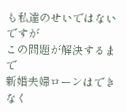も私達のせいではないですが
この問題が解決するまで
新婚夫婦ローンはできなく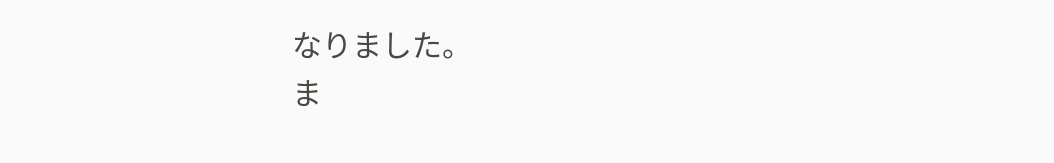なりました。
ま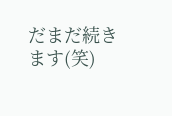だまだ続きます(笑)